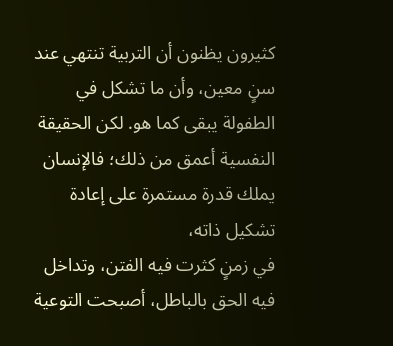كثيرون يظنون أن التربية تنتهي عند سنٍ معين، وأن ما تشكل في الطفولة يبقى كما هو. لكن الحقيقة النفسية أعمق من ذلك؛ فالإنسان يملك قدرة مستمرة على إعادة تشكيل ذاته،
في زمنٍ كثرت فيه الفتن، وتداخل فيه الحق بالباطل، أصبحت التوعية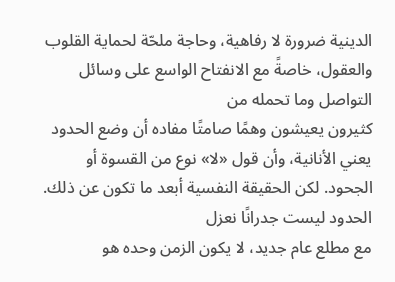الدينية ضرورة لا رفاهية، وحاجة ملحّة لحماية القلوب والعقول، خاصةً مع الانفتاح الواسع على وسائل التواصل وما تحمله من
كثيرون يعيشون وهمًا صامتًا مفاده أن وضع الحدود يعني الأنانية، وأن قول «لا» نوع من القسوة أو الجحود. لكن الحقيقة النفسية أبعد ما تكون عن ذلك. الحدود ليست جدرانًا نعزل
مع مطلع عام جديد، لا يكون الزمن وحده هو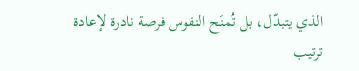الذي يتبدّل، بل تُمنَح النفوس فرصة نادرة لإعادة ترتيب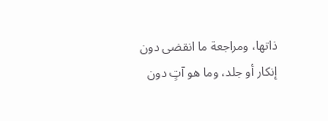ذاتها، ومراجعة ما انقضى دون إنكار أو جلد، وما هو آتٍ دون